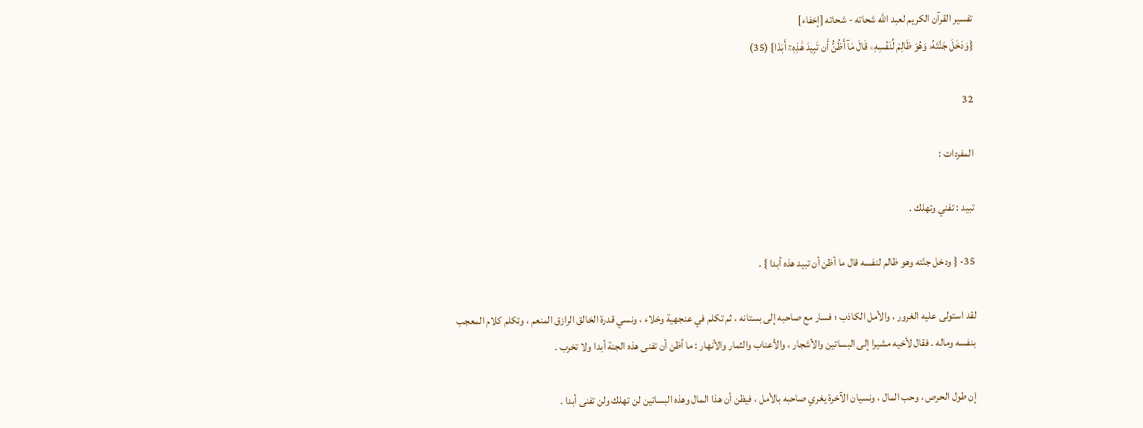تفسير القرآن الكريم لعبد الله شحاته - شحاته [إخفاء]
{وَدَخَلَ جَنَّتَهُۥ وَهُوَ ظَالِمٞ لِّنَفۡسِهِۦ قَالَ مَآ أَظُنُّ أَن تَبِيدَ هَٰذِهِۦٓ أَبَدٗا} (35)

32

المفردات :

تبيد : تفني وتهلك .

35- { ودخل جنّته وهو ظالم لنفسه قال ما أظن أن تبيد هذه أبدا } .

لقد استولى عليه الغرور ، والأمل الكاذب ؛ فسار مع صاحبه إلى بستانه ، ثم تكلم في عنجهية وخلاء ، ونسي قدرة الخالق الرازق المنعم ، وتكلم كلام المعجب بنفسه وماله . فقال لأخيه مشيرا إلى البساتين والأشجار ، والأعناب والثمار والأنهار : ما أظن أن تفنى هذه الجنة أبدا ولا تخرب .

إن طول الحرص ، وحب المال ، ونسيان الآخرة يغري صاحبه بالأمل ، فيظن أن هذا المال وهذه البساتين لن تهلك ولن تفنى أبدا .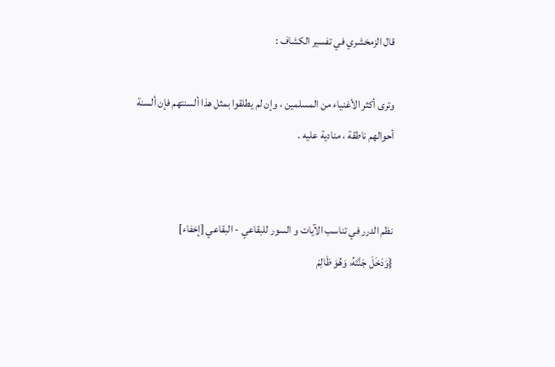قال الزمخشري في تفسير الكشاف :

وترى أكثر الأغنياء من المسلمين ، وإن لم يطلقوا بمثل هذا ألسنتهم فإن ألسنة أحوالهم ناطقة ، منادية عليه .


نظم الدرر في تناسب الآيات و السور للبقاعي - البقاعي [إخفاء]
{وَدَخَلَ جَنَّتَهُۥ وَهُوَ ظَالِمٞ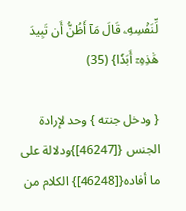لِّنَفۡسِهِۦ قَالَ مَآ أَظُنُّ أَن تَبِيدَ هَٰذِهِۦٓ أَبَدٗا} (35)

{ ودخل جنته } وحد لإرادة الجنس {[46247]}ودلالة على ما أفاده{[46248]} الكلام من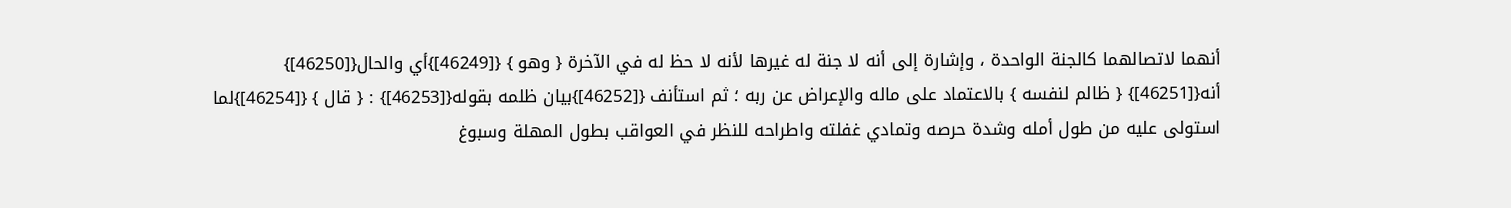أنهما لاتصالهما كالجنة الواحدة ، وإشارة إلى أنه لا جنة له غيرها لأنه لا حظ له في الآخرة { وهو } {[46249]}أي والحال{[46250]} أنه{[46251]} { ظالم لنفسه } بالاعتماد على ماله والإعراض عن ربه ؛ ثم استأنف {[46252]}بيان ظلمه بقوله{[46253]} : { قال } {[46254]}لما استولى عليه من طول أمله وشدة حرصه وتمادي غفلته واطراحه للنظر في العواقب بطول المهلة وسبوغ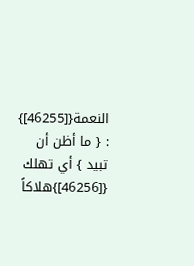النعمة{[46255]} : { ما أظن أن تبيد } أي تهلك {[46256]}هلاكاً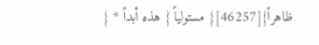ظاهراً{[46257]} مستولياً { هذه أبداً * }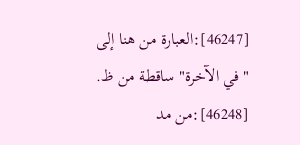[46247]:العبارة من هنا إلى "في الآخرة" ساقطة من ظ.
[46248]:من مد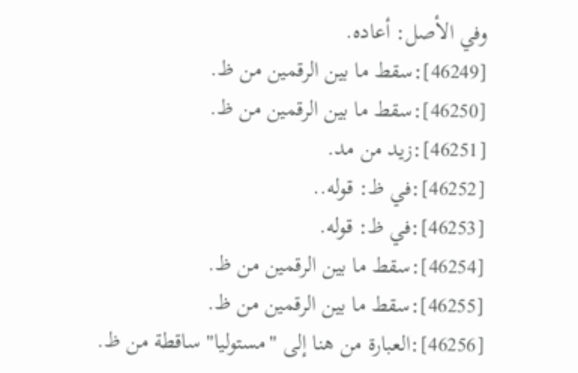وفي الأصل: أعاده.
[46249]:سقط ما بين الرقمين من ظ.
[46250]:سقط ما بين الرقمين من ظ.
[46251]:زيد من مد.
[46252]:في ظ: قوله..
[46253]:في ظ: قوله.
[46254]:سقط ما بين الرقمين من ظ.
[46255]:سقط ما بين الرقمين من ظ.
[46256]:العبارة من هنا إلى "مستوليا" ساقطة من ظ.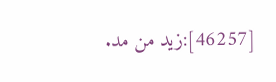[46257]:زيد من مد.